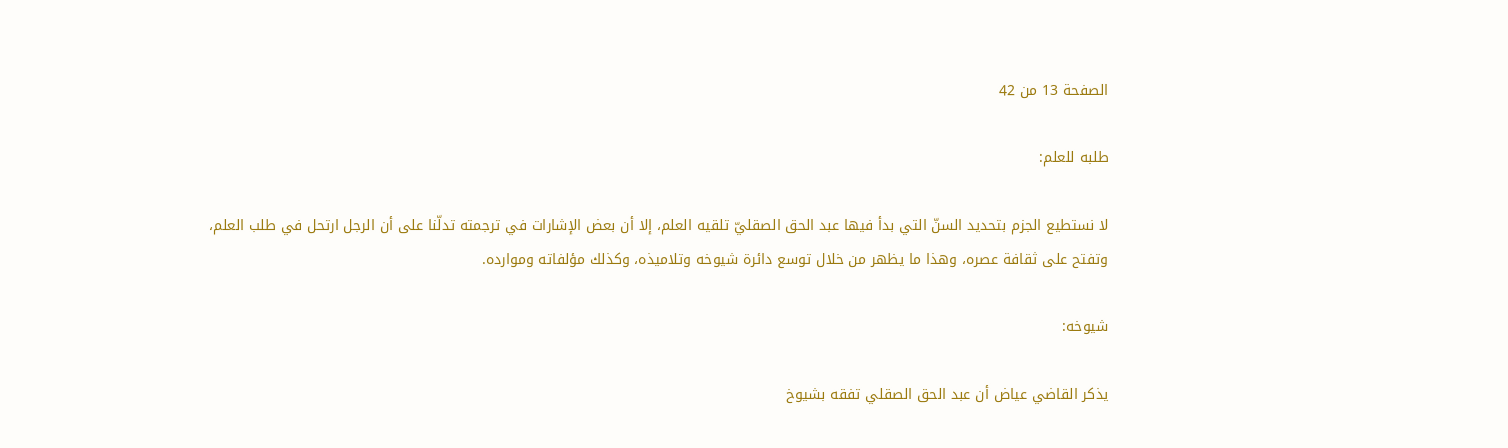الصفحة 13 من 42

طلبه للعلم:

لا نستطيع الجزم بتحديد السنّ التي بدأ فيها عبد الحق الصقليّ تلقيه العلم، إلا أن بعض الإشارات في ترجمته تدلّنا على أن الرجل ارتحل في طلب العلم، وتفتح على ثقافة عصره، وهذا ما يظهر من خلال توسع دائرة شيوخه وتلاميذه، وكذلك مؤلفاته وموارده.

شيوخه:

يذكر القاضي عياض أن عبد الحق الصقلي تفقه بشيوخ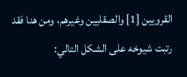القرويين [1] والصقليين وغيرهم، ومن هنا فقد رتبت شيوخه على الشكل التالي: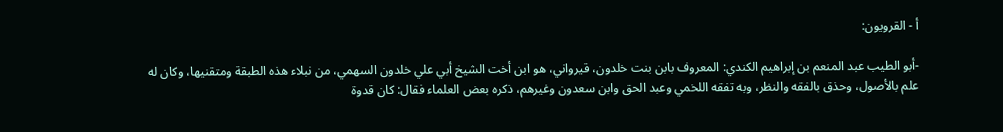أ - القرويون:

-أبو الطيب عبد المنعم بن إبراهيم الكندي: المعروف بابن بنت خلدون، قيرواني، هو ابن أخت الشيخ أبي علي خلدون السهمي، من نبلاء هذه الطبقة ومتقنيها، وكان له علم بالأصول، وحذق بالفقه والنظر، وبه تفقه اللخمي وعبد الحق وابن سعدون وغيرهم، ذكره بعض العلماء فقال: كان قدوة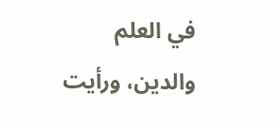في العلم والدين، ورأيت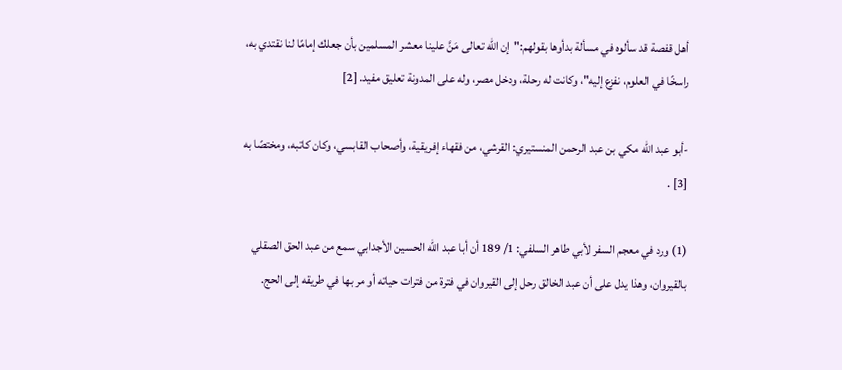أهل قفصة قد سألوه في مسألة بدأوها بقولهم:"إن الله تعالى مَنَّ علينا معشر المسلمين بأن جعلك إمامًا لنا نقتدي به، راسخًا في العلوم، نفزع إليه"، وكانت له رحلة، ودخل مصر، وله على المدونة تعليق مفيد. [2]

-أبو عبد الله مكي بن عبد الرحمن المنستيري: القرشي، من فقهاء إفريقية، وأصحاب القابسي، وكان كاتبه، ومختصًا به [3] .

(1) ورد في معجم السفر لأبي طاهر السلفي: 1/ 189 أن أبا عبد الله الحسين الأجدابي سمع من عبد الحق الصقلي بالقيروان، وهذا يدل على أن عبد الخالق رحل إلى القيروان في فترة من فترات حياته أو مر بها في طريقه إلى الحج.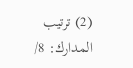(2) ترتيب المدارك: 8/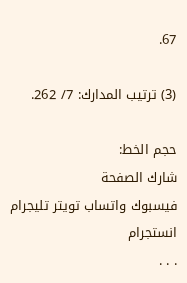67.

(3) ترتيب المدارك: 7/ 262.

حجم الخط:
شارك الصفحة
فيسبوك واتساب تويتر تليجرام انستجرام
. . .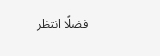فضلًا انتظر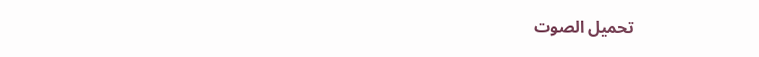تحميل الصوت